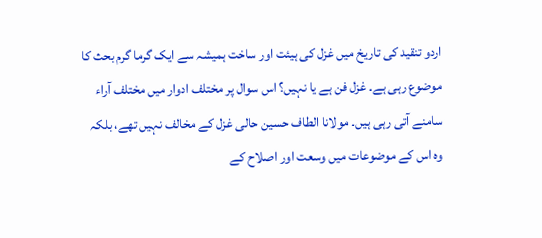اردو تنقید کی تاریخ میں غزل کی ہیئت اور ساخت ہمیشہ سے ایک گرما گرم بحث کا موضوع رہی ہے۔ غزل فن ہے یا نہیں؟ اس سوال پر مختلف ادوار میں مختلف آراء سامنے آتی رہی ہیں۔ مولانا الطاف حسین حالی غزل کے مخالف نہیں تھے، بلکہ وہ اس کے موضوعات میں وسعت اور اصلاح کے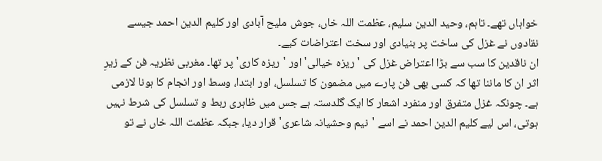خواہاں تھے۔ تاہم، وحید الدین سلیم، عظمت اللہ خاں، جوش ملیح آبادی اور کلیم الدین احمد جیسے نقادوں نے غزل کی ساخت پر بنیادی اور سخت اعتراضات کیے۔
ان ناقدین کا سب سے بڑا اعتراض غزل کی 'ریزہ خیالی' اور 'ریزہ کاری' پر تھا۔ مغربی نظریہ فن کے زیرِ اثر ان کا ماننا تھا کہ کسی بھی فن پارے میں مضمون کا تسلسل، اور ابتدا، وسط اور انجام کا ہونا لازمی ہے۔ چونکہ غزل متفرق اور منفرد اشعار کا ایک گلدستہ ہے جس میں ظاہری ربط و تسلسل کی شرط نہیں ہوتی، اس لیے کلیم الدین احمد نے اسے 'نیم وحشیانہ شاعری' قرار دیا، جبکہ عظمت اللہ خاں نے تو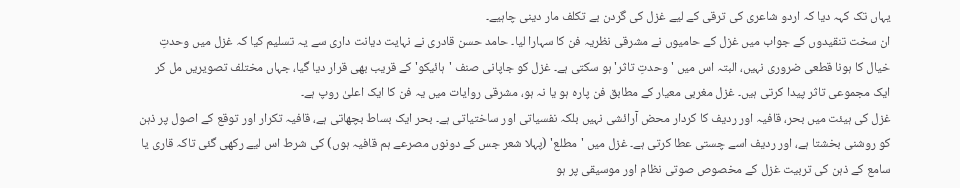یہاں تک کہہ دیا کہ اردو شاعری کی ترقی کے لیے غزل کی گردن بے تکلف مار دینی چاہیے۔
ان سخت تنقیدوں کے جواب میں غزل کے حامیوں نے مشرقی نظریہ فن کا سہارا لیا۔ حامد حسن قادری نے نہایت دیانت داری سے یہ تسلیم کیا کہ غزل میں وحدتِ خیال کا ہونا قطعی ضروری نہیں، البتہ اس میں 'وحدتِ تاثر' ہو سکتی ہے۔ غزل کو جاپانی صنف 'ہائیکو' کے قریب بھی قرار دیا گیا، جہاں مختلف تصویریں مل کر ایک مجموعی تاثر پیدا کرتی ہیں۔ غزل مغربی معیار کے مطابق فن پارہ ہو یا نہ ہو، مشرقی روایات میں یہ فن کا ایک اعلیٰ روپ ہے۔
غزل کی ہیئت میں بحر، قافیہ اور ردیف کا کردار محض آرائشی نہیں بلکہ نفسیاتی اور ساختیاتی ہے۔ بحر ایک بساط بچھاتی ہے، قافیہ تکرار اور توقع کے اصول پر ذہن کو روشنی بخشتا ہے، اور ردیف اسے چستی عطا کرتی ہے۔ غزل میں 'مطلع' (پہلا شعر جس کے دونوں مصرعے ہم قافیہ ہوں) کی شرط اس لیے رکھی گئی تاکہ قاری یا سامع کے ذہن کی تربیت غزل کے مخصوص صوتی نظام اور موسیقی پر ہو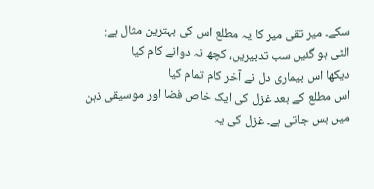سکے۔ میر تقی میر کا یہ مطلع اس کی بہترین مثال ہے:
الٹی ہو گئیں سب تدبیریں، کچھ نہ دوانے کام کیا
دیکھا اس بیماری دل نے آخر کام تمام کیا
اس مطلع کے بعد غزل کی ایک خاص فضا اور موسیقی ذہن میں بس جاتی ہے۔ غزل کی یہ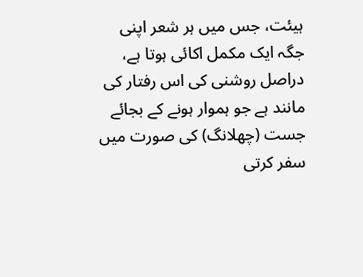ہیئت، جس میں ہر شعر اپنی جگہ ایک مکمل اکائی ہوتا ہے، دراصل روشنی کی اس رفتار کی مانند ہے جو ہموار ہونے کے بجائے جست (چھلانگ) کی صورت میں سفر کرتی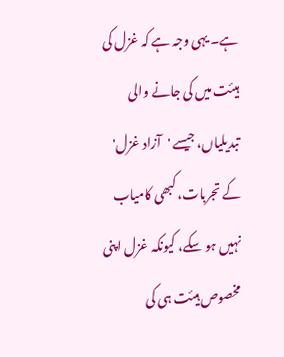ہے۔ یہی وجہ ہے کہ غزل کی ہیئت میں کی جانے والی تبدیلیاں، جیسے 'آزاد غزل' کے تجربات، کبھی کامیاب نہیں ہو سکے، کیونکہ غزل اپنی مخصوص ہیئت ہی کی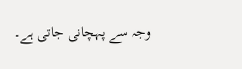وجہ سے پہچانی جاتی ہے۔